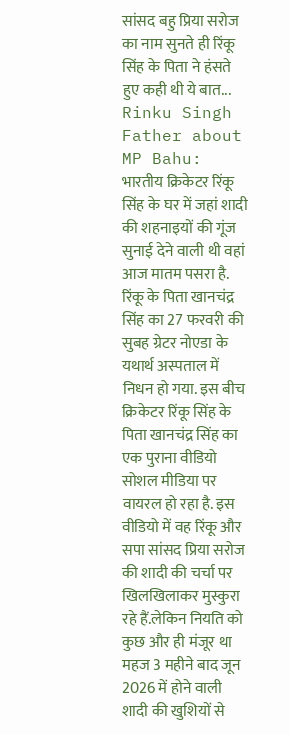सांसद बहु प्रिया सरोज का नाम सुनते ही रिंकू सिंह के पिता ने हंसते हुए कही थी ये बात...
Rinku Singh Father about MP Bahu: भारतीय क्रिकेटर रिंकू सिंह के घर में जहां शादी की शहनाइयों की गूंज सुनाई देने वाली थी वहां आज मातम पसरा है. रिंकू के पिता खानचंद्र सिंह का 27 फरवरी की सुबह ग्रेटर नोएडा के यथार्थ अस्पताल में निधन हो गया. इस बीच क्रिकेटर रिंकू सिंह के पिता खानचंद्र सिंह का एक पुराना वीडियो सोशल मीडिया पर वायरल हो रहा है. इस वीडियो में वह रिंकू और सपा सांसद प्रिया सरोज की शादी की चर्चा पर खिलखिलाकर मुस्कुरा रहे हैं.लेकिन नियति को कुछ और ही मंजूर था महज 3 महीने बाद जून 2026 में होने वाली शादी की खुशियों से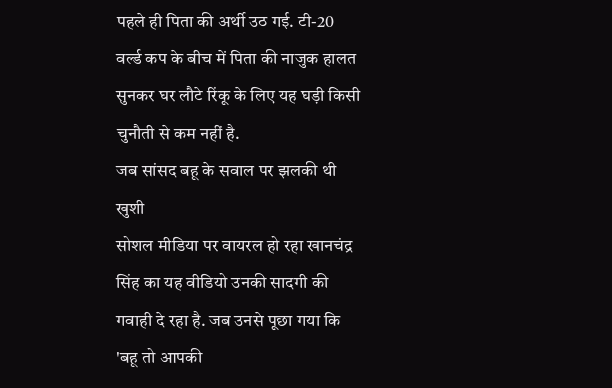पहले ही पिता की अर्थी उठ गई. टी-20 वर्ल्ड कप के बीच में पिता की नाजुक हालत सुनकर घर लौटे रिंकू के लिए यह घड़ी किसी चुनौती से कम नहीं है.
जब सांसद बहू के सवाल पर झलकी थी खुशी
सोशल मीडिया पर वायरल हो रहा खानचंद्र सिंह का यह वीडियो उनकी सादगी की गवाही दे रहा है. जब उनसे पूछा गया कि 'बहू तो आपकी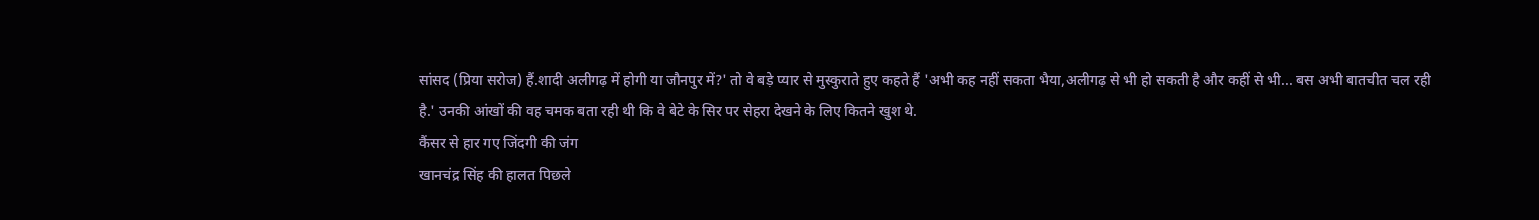सांसद (प्रिया सरोज) हैं.शादी अलीगढ़ में होगी या जौनपुर में?' तो वे बड़े प्यार से मुस्कुराते हुए कहते हैं 'अभी कह नहीं सकता भैया,अलीगढ़ से भी हो सकती है और कहीं से भी... बस अभी बातचीत चल रही है.' उनकी आंखों की वह चमक बता रही थी कि वे बेटे के सिर पर सेहरा देखने के लिए कितने खुश थे.
कैंसर से हार गए जिंदगी की जंग
खानचंद्र सिंह की हालत पिछले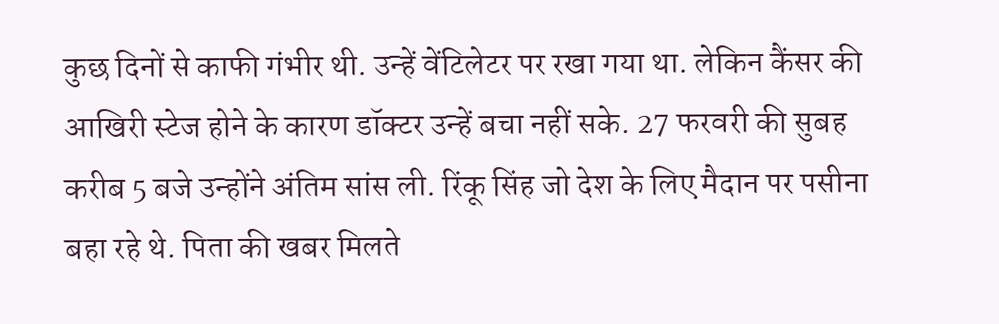कुछ दिनों से काफी गंभीर थी. उन्हें वेंटिलेटर पर रखा गया था. लेकिन कैंसर की आखिरी स्टेज होने के कारण डॉक्टर उन्हें बचा नहीं सके. 27 फरवरी की सुबह करीब 5 बजे उन्होंने अंतिम सांस ली. रिंकू सिंह जो देश के लिए मैदान पर पसीना बहा रहे थे. पिता की खबर मिलते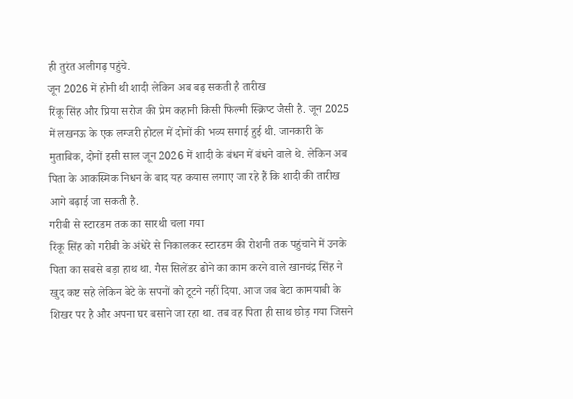ही तुरंत अलीगढ़ पहुंचे.
जून 2026 में होनी थी शादी लेकिन अब बढ़ सकती है तारीख
रिंकू सिंह और प्रिया सरोज की प्रेम कहानी किसी फिल्मी स्क्रिप्ट जैसी है. जून 2025 में लखनऊ के एक लग्जरी होटल में दोनों की भव्य सगाई हुई थी. जानकारी के मुताबिक, दोनों इसी साल जून 2026 में शादी के बंधन में बंधने वाले थे. लेकिन अब पिता के आकस्मिक निधन के बाद यह कयास लगाए जा रहे हैं कि शादी की तारीख आगे बढ़ाई जा सकती है.
गरीबी से स्टारडम तक का सारथी चला गया
रिंकू सिंह को गरीबी के अंधेरे से निकालकर स्टारडम की रोशनी तक पहुंचाने में उनके पिता का सबसे बड़ा हाथ था. गैस सिलेंडर ढोने का काम करने वाले खानचंद्र सिंह ने खुद कष्ट सहे लेकिन बेटे के सपनों को टूटने नहीं दिया. आज जब बेटा कामयाबी के शिखर पर है और अपना घर बसाने जा रहा था. तब वह पिता ही साथ छोड़ गया जिसने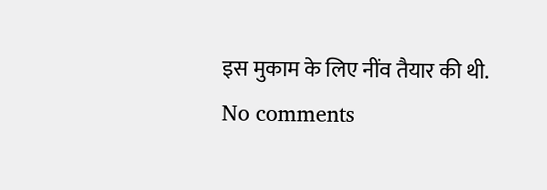इस मुकाम के लिए नींव तैयार की थी.
No comments